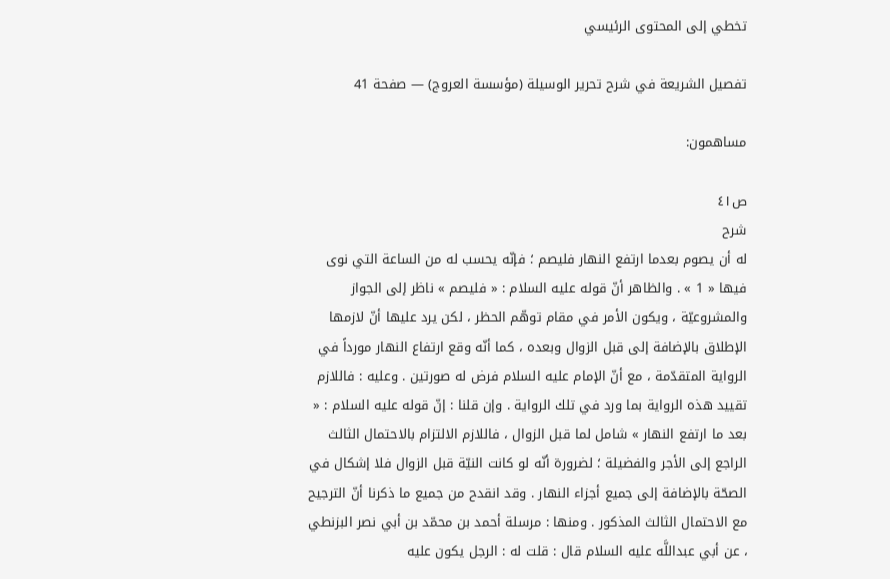تخطي إلى المحتوى الرئيسي

تفصيل الشريعة في شرح تحرير الوسيلة (مؤسسة العروج) — صفحة 41

مساهمون:

ص٤١
شرح
له أن يصوم بعدما ارتفع النهار فليصم ؛ فإنّه يحسب له من الساعة التي نوى فيها « 1 » . والظاهر أنّ قوله عليه السلام : « فليصم » ناظر إلى الجواز والمشروعيّة ، ويكون الأمر في مقام توهّم الحظر ، لكن يرد عليها أنّ لازمها الإطلاق بالإضافة إلى قبل الزوال وبعده ، كما أنّه وقع ارتفاع النهار مورداً في الرواية المتقدّمة ، مع أنّ الإمام عليه السلام فرض له صورتين . وعليه : فاللازم تقييد هذه الرواية بما ورد في تلك الرواية . وإن قلنا : إنّ قوله عليه السلام : « بعد ما ارتفع النهار » شامل لما قبل الزوال ، فاللازم الالتزام بالاحتمال الثالث الراجع إلى الأجر والفضيلة ؛ لضرورة أنّه لو كانت النيّة قبل الزوال فلا إشكال في الصحّة بالإضافة إلى جميع أجزاء النهار . وقد انقدح من جميع ما ذكرنا أنّ الترجيح مع الاحتمال الثالث المذكور . ومنها : مرسلة أحمد بن محمّد بن أبي نصر البزنطي ، عن أبي عبداللَّه عليه السلام قال : قلت له : الرجل يكون عليه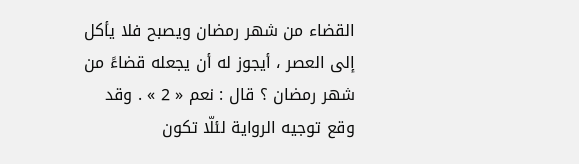القضاء من شهر رمضان ويصبح فلا يأكل إلى العصر ، أيجوز له أن يجعله قضاءً من شهر رمضان ؟ قال : نعم « 2 » . وقد وقع توجيه الرواية لئلّا تكون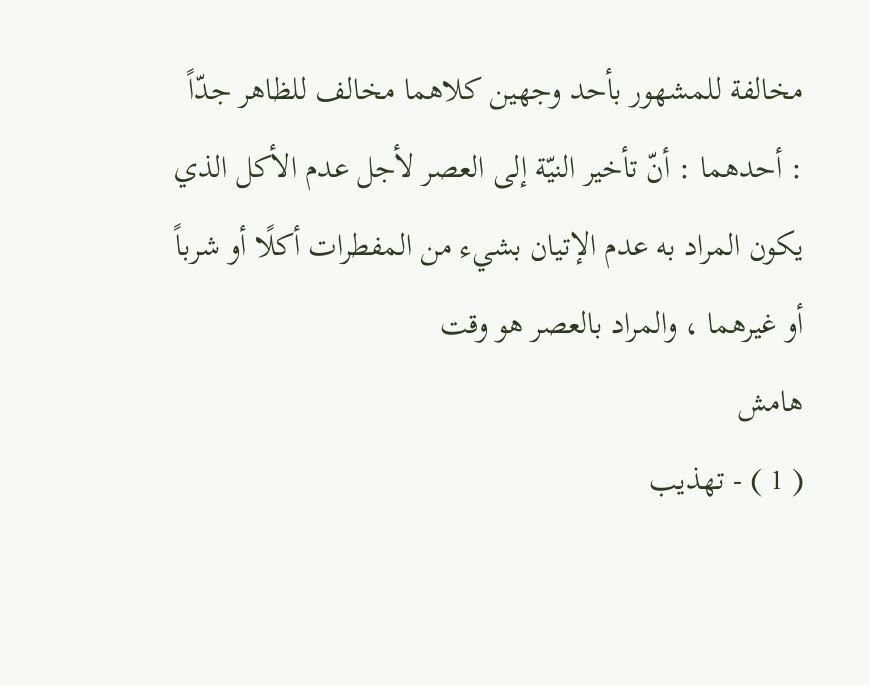مخالفة للمشهور بأحد وجهين كلاهما مخالف للظاهر جدّاً : أحدهما : أنّ تأخير النيّة إلى العصر لأجل عدم الأكل الذي يكون المراد به عدم الإتيان بشيء من المفطرات أكلًا أو شرباً أو غيرهما ، والمراد بالعصر هو وقت
هامش
( 1 ) - تهذيب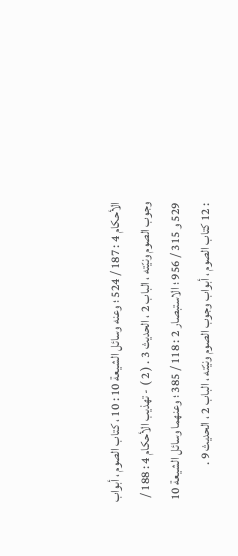الأحكام 4 : 187 / 524 ؛ وعنه وسائل الشيعة 10 : 10 ، كتاب الصوم ، أبواب وجوب الصوم ونيّته ، الباب 2 ، الحديث 3 . ( 2 ) - تهذيب الأحكام 4 : 188 / 529 و 315 / 956 ؛ الاستبصار 2 : 118 / 385 ؛ وعنهما وسائل الشيعة 10 : 12 كتاب الصوم ، أبواب وجوب الصوم ونيّته ، الباب 2 ، الحديث 9 .